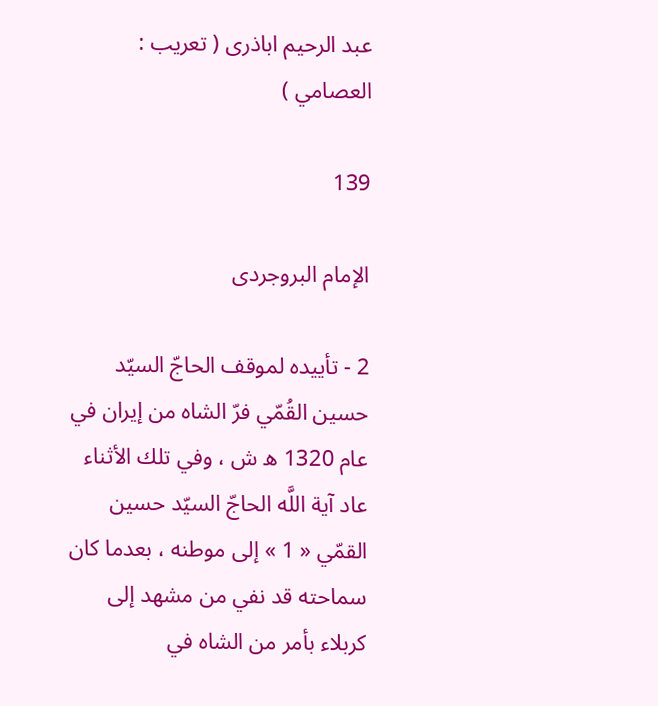عبد الرحيم اباذرى ( تعريب : العصامي )

139

الإمام البروجردى

2 - تأييده لموقف الحاجّ السيّد حسين القُمّي فرّ الشاه من إيران في عام 1320 ه ش ، وفي تلك الأثناء عاد آية اللَّه الحاجّ السيّد حسين القمّي « 1 » إلى موطنه ، بعدما كان سماحته قد نفي من مشهد إلى كربلاء بأمر من الشاه في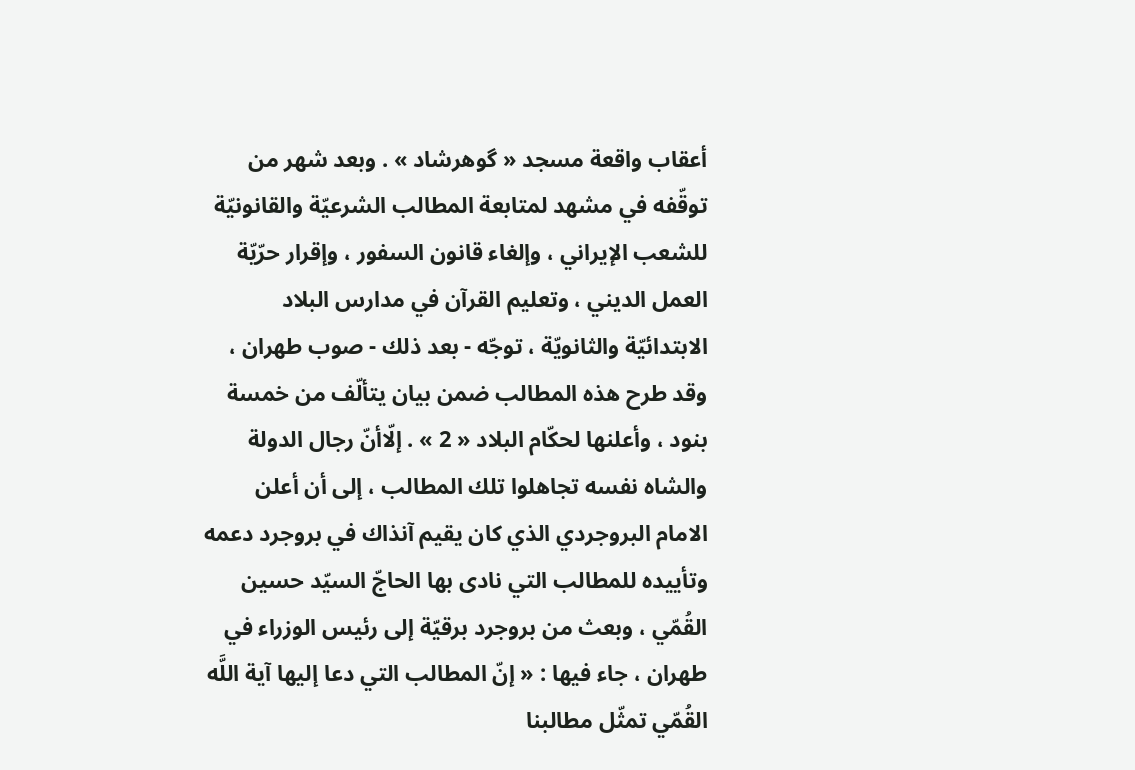أعقاب واقعة مسجد « گوهرشاد » . وبعد شهر من توقّفه في مشهد لمتابعة المطالب الشرعيّة والقانونيّة للشعب الإيراني ، وإلغاء قانون السفور ، وإقرار حرّيّة العمل الديني ، وتعليم القرآن في مدارس البلاد الابتدائيّة والثانويّة ، توجّه - بعد ذلك - صوب طهران ، وقد طرح هذه المطالب ضمن بيان يتألّف من خمسة بنود ، وأعلنها لحكّام البلاد « 2 » . إلّاأنّ رجال الدولة والشاه نفسه تجاهلوا تلك المطالب ، إلى أن أعلن الامام البروجردي الذي كان يقيم آنذاك في بروجرد دعمه وتأييده للمطالب التي نادى بها الحاجّ السيّد حسين القُمّي ، وبعث من بروجرد برقيّة إلى رئيس الوزراء في طهران ، جاء فيها : « إنّ المطالب التي دعا إليها آية اللَّه القُمّي تمثّل مطالبنا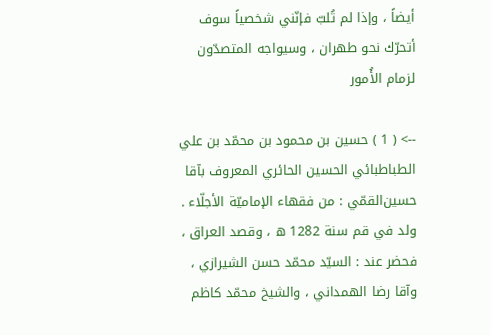أيضاً ، وإذا لم تُلبّ فإنّني شخصياً سوف أتحرّك نحو طهران ، وسيواجه المتصدّون لزمام الأُمور

--> ( 1 ) حسين بن محمود بن محمّد بن علي الطباطبائي الحسين الحائري المعروف بآقا حسين‌القمّي : من فقهاء الإماميّة الأجلّاء . ولد في قم سنة 1282 ه ، وقصد العراق ، فحضر عند : السيّد محمّد حسن الشيرازي ، وآقا رضا الهمداني ، والشيخ محمّد كاظم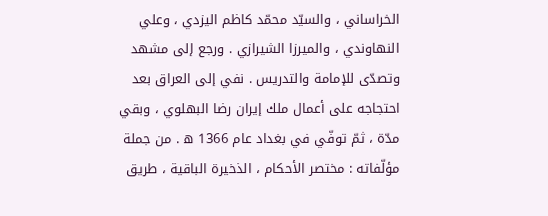الخراساني ، والسيّد محمّد كاظم اليزدي ، وعلي النهاوندي ، والميرزا الشيرازي . ورجع إلى مشهد وتصدّى للإمامة والتدريس . نفي إلى العراق بعد احتجاجه على أعمال ملك إيران رضا البهلوي ، وبقي مدّة ، ثمّ توفّي في بغداد عام 1366 ه . من جملة مؤلّفاته : مختصر الأحكام ، الذخيرة الباقية ، طريق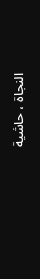النجاة ، حاشية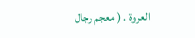العروة . ( معجم رجال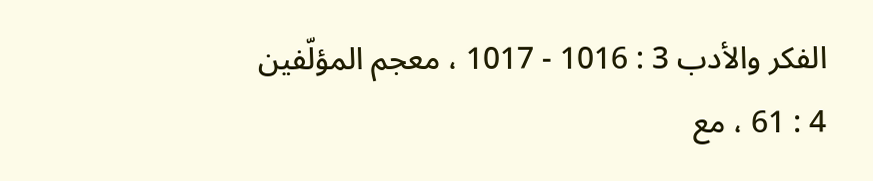الفكر والأدب 3 : 1016 - 1017 ، معجم المؤلّفين 4 : 61 ، مع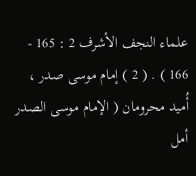علماء النجف الأشرف 2 : 165 - 166 ) . ( 2 ) إمام موسى صدر ، أُميد محرومان ( الإمام موسى الصدر أمل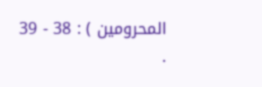المحرومين ) : 38 - 39 .